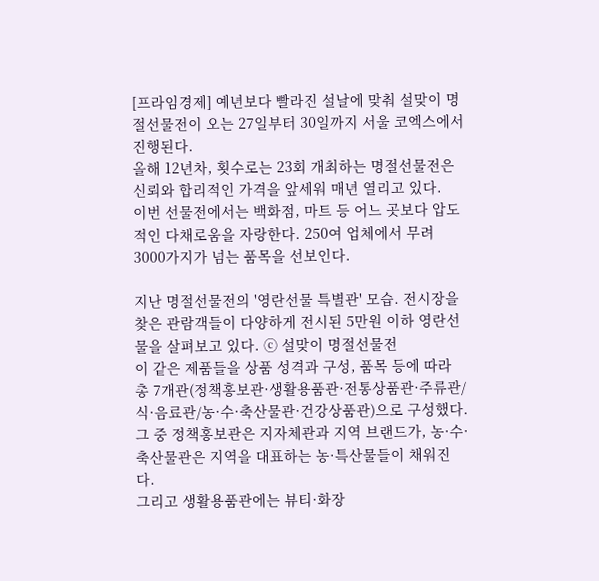[프라임경제] 예년보다 빨라진 설날에 맞춰 설맞이 명절선물전이 오는 27일부터 30일까지 서울 코엑스에서 진행된다.
올해 12년차, 횟수로는 23회 개최하는 명절선물전은 신뢰와 합리적인 가격을 앞세워 매년 열리고 있다.
이번 선물전에서는 백화점, 마트 등 어느 곳보다 압도적인 다채로움을 자랑한다. 250여 업체에서 무려 3000가지가 넘는 품목을 선보인다.

지난 명절선물전의 '영란선물 특별관' 모습. 전시장을 찾은 관람객들이 다양하게 전시된 5만원 이하 영란선물을 살펴보고 있다. ⓒ 설맞이 명절선물전
이 같은 제품들을 상품 성격과 구성, 품목 등에 따라 총 7개관(정책홍보관·생활용품관·전통상품관·주류관/식·음료관/농·수·축산물관·건강상품관)으로 구성했다.
그 중 정책홍보관은 지자체관과 지역 브랜드가, 농·수·축산물관은 지역을 대표하는 농·특산물들이 채워진다.
그리고 생활용품관에는 뷰티·화장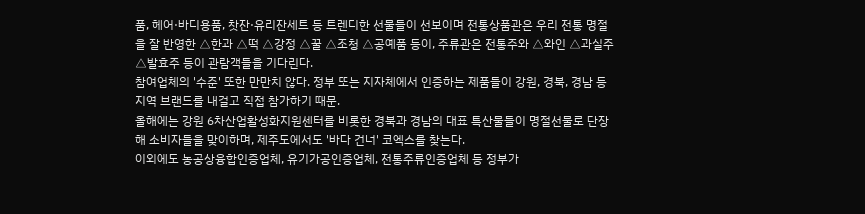품, 헤어·바디용품, 찻잔·유리잔세트 등 트렌디한 선물들이 선보이며 전통상품관은 우리 전통 명절을 잘 반영한 △한과 △떡 △강정 △꿀 △조청 △공예품 등이, 주류관은 전통주와 △와인 △과실주 △발효주 등이 관람객들을 기다린다.
참여업체의 '수준' 또한 만만치 않다. 정부 또는 지자체에서 인증하는 제품들이 강원, 경북, 경남 등 지역 브랜드를 내걸고 직접 참가하기 때문.
올해에는 강원 6차산업활성화지원센터를 비롯한 경북과 경남의 대표 특산물들이 명절선물로 단장해 소비자들을 맞이하며, 제주도에서도 '바다 건너' 코엑스를 찾는다.
이외에도 농공상융합인증업체, 유기가공인증업체, 전통주류인증업체 등 정부가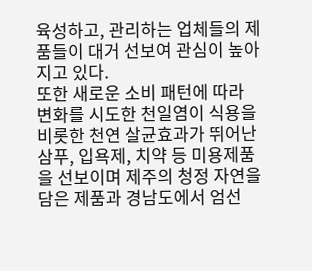육성하고, 관리하는 업체들의 제품들이 대거 선보여 관심이 높아지고 있다.
또한 새로운 소비 패턴에 따라 변화를 시도한 천일염이 식용을 비롯한 천연 살균효과가 뛰어난 삼푸, 입욕제, 치약 등 미용제품을 선보이며 제주의 청정 자연을 담은 제품과 경남도에서 엄선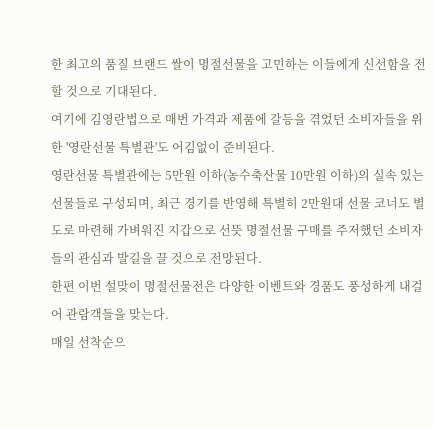한 최고의 품질 브랜드 쌀이 명절선물을 고민하는 이들에게 신선함을 전할 것으로 기대된다.
여기에 김영란법으로 매번 가격과 제품에 갈등을 겪었던 소비자들을 위한 '영란선물 특별관'도 어김없이 준비된다.
영란선물 특별관에는 5만원 이하(농수축산물 10만원 이하)의 실속 있는 선물들로 구성되며, 최근 경기를 반영해 특별히 2만원대 선물 코너도 별도로 마련해 가벼워진 지갑으로 선뜻 명절선물 구매를 주저했던 소비자들의 관심과 발길을 끌 것으로 전망된다.
한편 이번 설맞이 명절선물전은 다양한 이벤트와 경품도 풍성하게 내걸어 관람객들을 맞는다.
매일 선착순으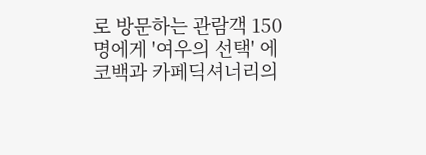로 방문하는 관람객 150명에게 '여우의 선택' 에코백과 카페딕셔너리의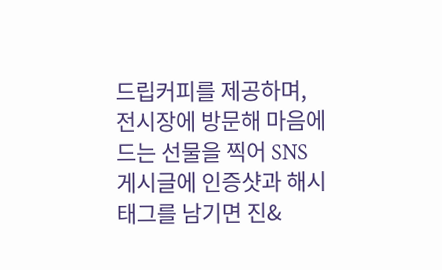드립커피를 제공하며, 전시장에 방문해 마음에 드는 선물을 찍어 SNS 게시글에 인증샷과 해시태그를 남기면 진&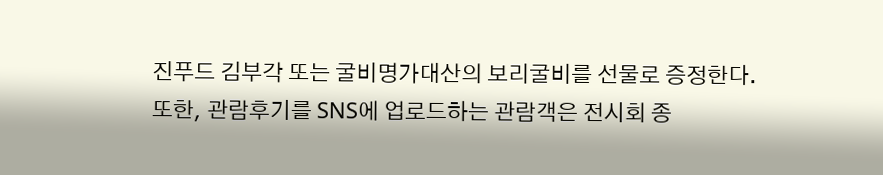진푸드 김부각 또는 굴비명가대산의 보리굴비를 선물로 증정한다.
또한, 관람후기를 SNS에 업로드하는 관람객은 전시회 종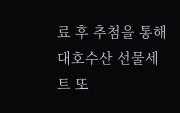료 후 추첨을 통해 대호수산 선물세트 또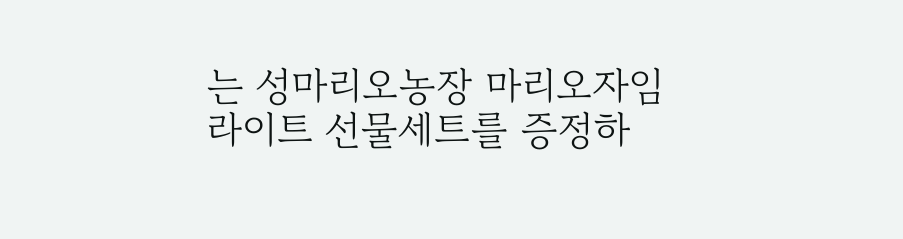는 성마리오농장 마리오자임라이트 선물세트를 증정하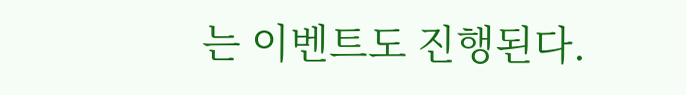는 이벤트도 진행된다.